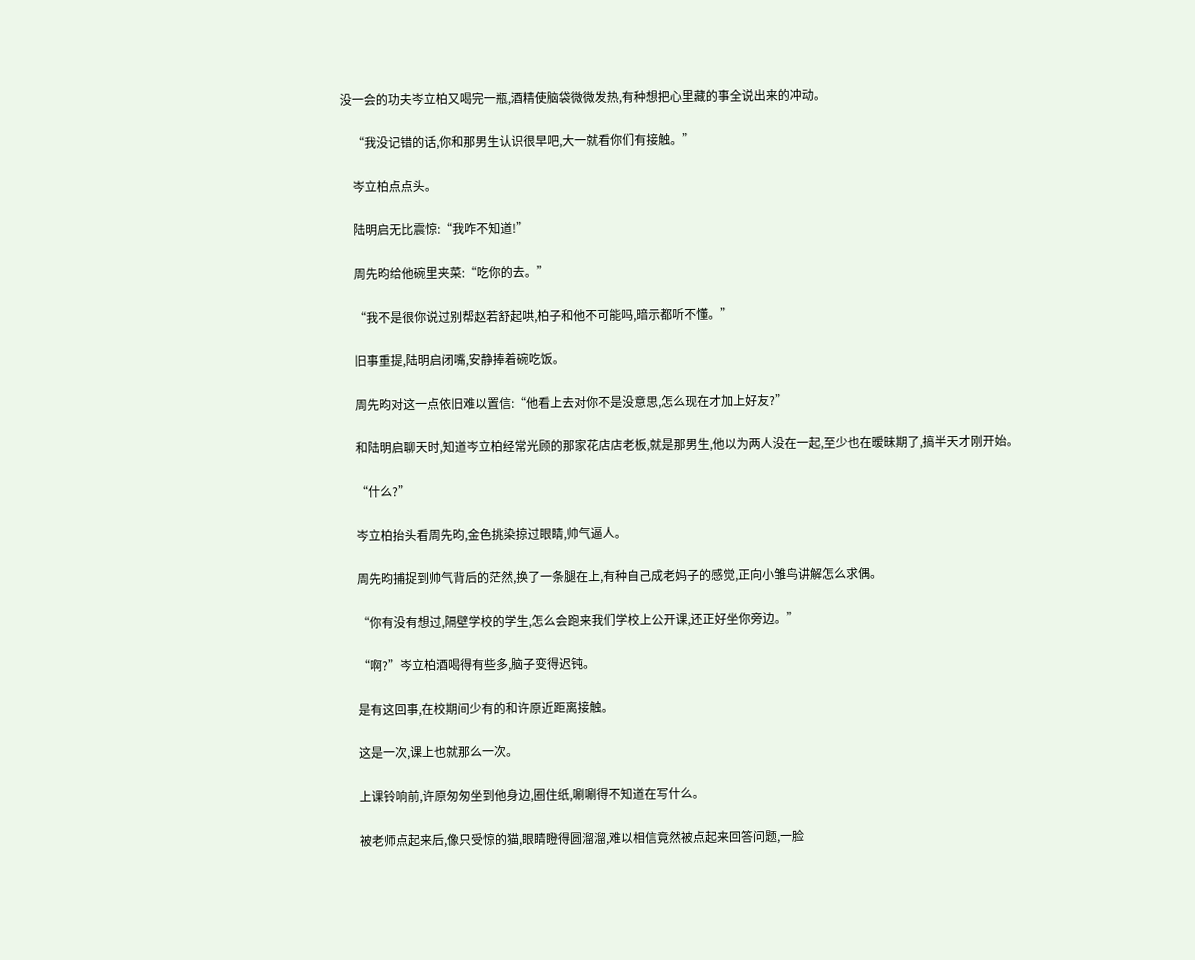没一会的功夫岑立柏又喝完一瓶,酒精使脑袋微微发热,有种想把心里藏的事全说出来的冲动。

    “我没记错的话,你和那男生认识很早吧,大一就看你们有接触。”

    岑立柏点点头。

    陆明启无比震惊:“我咋不知道!”

    周先昀给他碗里夹菜:“吃你的去。”

    “我不是很你说过别帮赵若舒起哄,柏子和他不可能吗,暗示都听不懂。”

    旧事重提,陆明启闭嘴,安静捧着碗吃饭。

    周先昀对这一点依旧难以置信:“他看上去对你不是没意思,怎么现在才加上好友?”

    和陆明启聊天时,知道岑立柏经常光顾的那家花店店老板,就是那男生,他以为两人没在一起,至少也在暧昧期了,搞半天才刚开始。

    “什么?”

    岑立柏抬头看周先昀,金色挑染掠过眼睛,帅气逼人。

    周先昀捕捉到帅气背后的茫然,换了一条腿在上,有种自己成老妈子的感觉,正向小雏鸟讲解怎么求偶。

    “你有没有想过,隔壁学校的学生,怎么会跑来我们学校上公开课,还正好坐你旁边。”

    “啊?”岑立柏酒喝得有些多,脑子变得迟钝。

    是有这回事,在校期间少有的和许原近距离接触。

    这是一次,课上也就那么一次。

    上课铃响前,许原匆匆坐到他身边,圈住纸,唰唰得不知道在写什么。

    被老师点起来后,像只受惊的猫,眼睛瞪得圆溜溜,难以相信竟然被点起来回答问题,一脸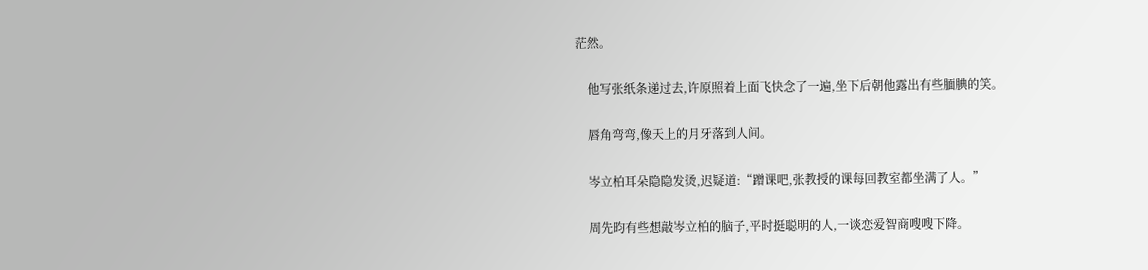茫然。

    他写张纸条递过去,许原照着上面飞快念了一遍,坐下后朝他露出有些腼腆的笑。

    唇角弯弯,像天上的月牙落到人间。

    岑立柏耳朵隐隐发烫,迟疑道:“蹭课吧,张教授的课每回教室都坐满了人。”

    周先昀有些想敲岑立柏的脑子,平时挺聪明的人,一谈恋爱智商嗖嗖下降。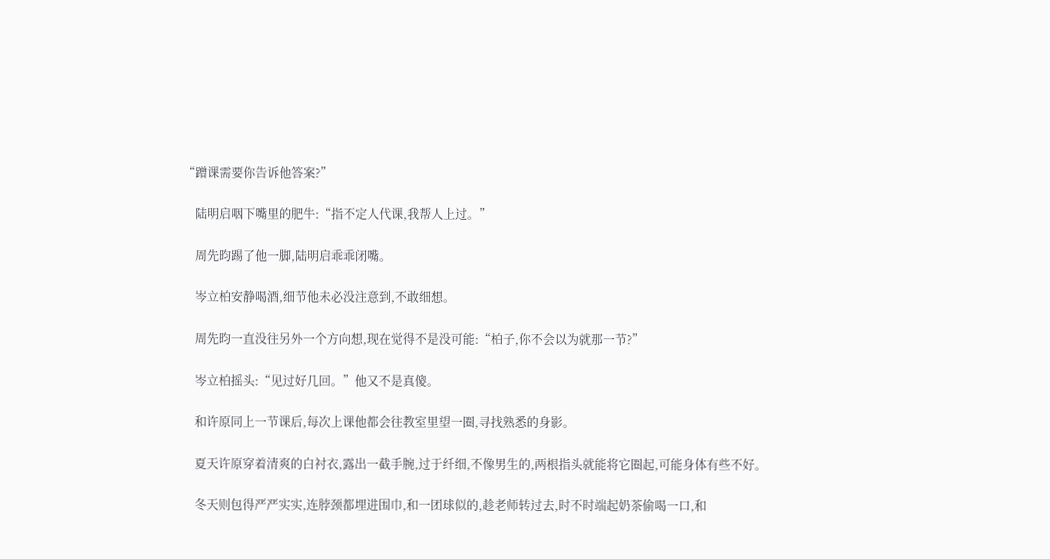“蹭课需要你告诉他答案?”

    陆明启咽下嘴里的肥牛:“指不定人代课,我帮人上过。”

    周先昀踢了他一脚,陆明启乖乖闭嘴。

    岑立柏安静喝酒,细节他未必没注意到,不敢细想。

    周先昀一直没往另外一个方向想,现在觉得不是没可能:“柏子,你不会以为就那一节?”

    岑立柏摇头:“见过好几回。”他又不是真傻。

    和许原同上一节课后,每次上课他都会往教室里望一圈,寻找熟悉的身影。

    夏天许原穿着清爽的白衬衣,露出一截手腕,过于纤细,不像男生的,两根指头就能将它圈起,可能身体有些不好。

    冬天则包得严严实实,连脖颈都埋进围巾,和一团球似的,趁老师转过去,时不时端起奶茶偷喝一口,和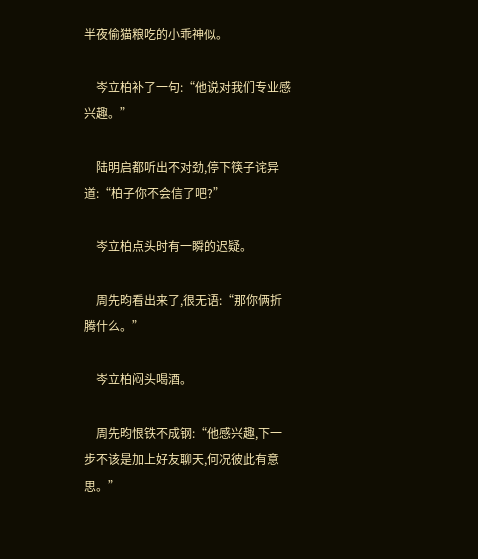半夜偷猫粮吃的小乖神似。

    岑立柏补了一句:“他说对我们专业感兴趣。”

    陆明启都听出不对劲,停下筷子诧异道:“柏子你不会信了吧?”

    岑立柏点头时有一瞬的迟疑。

    周先昀看出来了,很无语:“那你俩折腾什么。”

    岑立柏闷头喝酒。

    周先昀恨铁不成钢:“他感兴趣,下一步不该是加上好友聊天,何况彼此有意思。”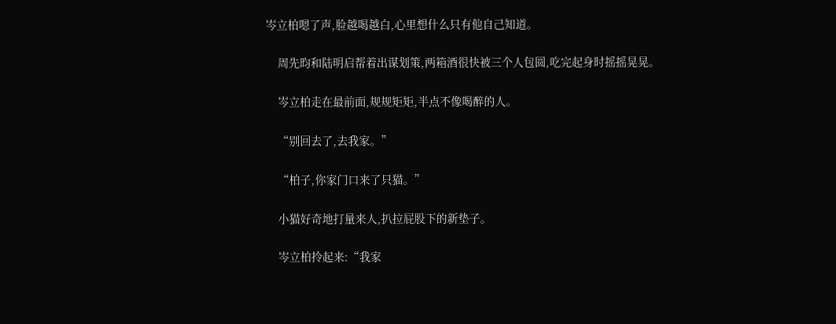岑立柏嗯了声,脸越喝越白,心里想什么只有他自己知道。

    周先昀和陆明启帮着出谋划策,两箱酒很快被三个人包圆,吃完起身时摇摇晃晃。

    岑立柏走在最前面,规规矩矩,半点不像喝醉的人。

    “别回去了,去我家。”

    “柏子,你家门口来了只猫。”

    小猫好奇地打量来人,扒拉屁股下的新垫子。

    岑立柏拎起来:“我家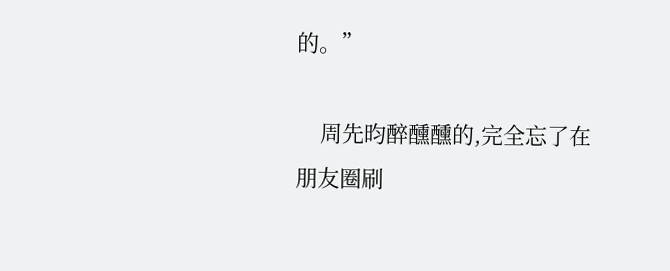的。”

    周先昀醉醺醺的,完全忘了在朋友圈刷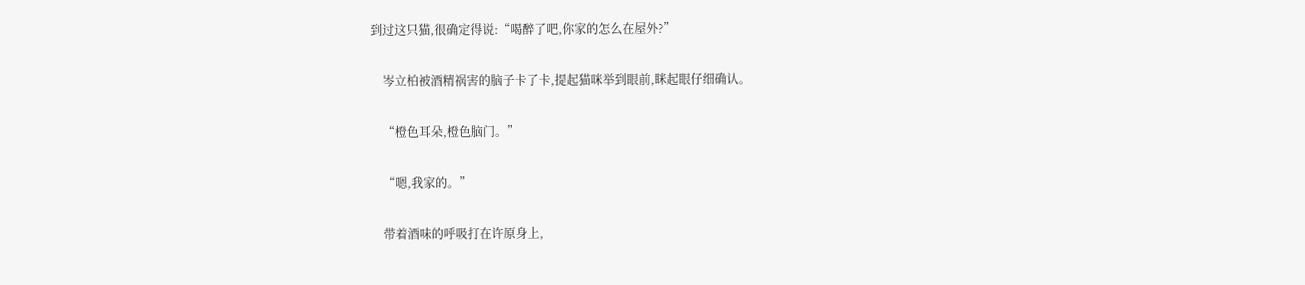到过这只猫,很确定得说:“喝醉了吧,你家的怎么在屋外?”

    岑立柏被酒精祸害的脑子卡了卡,提起猫咪举到眼前,眯起眼仔细确认。

    “橙色耳朵,橙色脑门。”

    “嗯,我家的。”

    带着酒味的呼吸打在许原身上,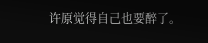许原觉得自己也要醉了。